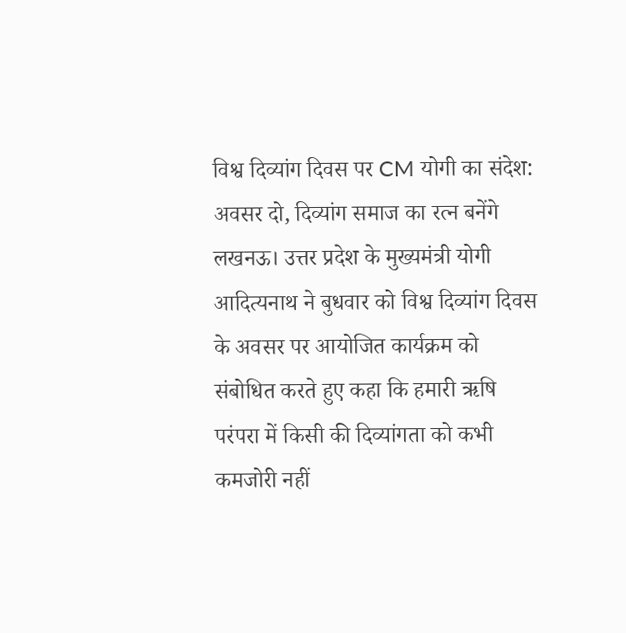विश्व दिव्यांग दिवस पर CM योगी का संदेश: अवसर दो, दिव्यांग समाज का रत्न बनेंगे
लखनऊ। उत्तर प्रदेश के मुख्यमंत्री योगी आदित्यनाथ ने बुधवार को विश्व दिव्यांग दिवस के अवसर पर आयोजित कार्यक्रम को संबोधित करते हुए कहा कि हमारी ऋषि परंपरा में किसी की दिव्यांगता को कभी कमजोरी नहीं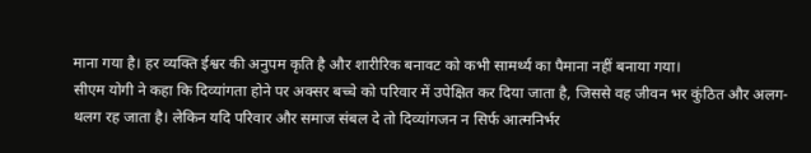माना गया है। हर व्यक्ति ईश्वर की अनुपम कृति है और शारीरिक बनावट को कभी सामर्थ्य का पैमाना नहीं बनाया गया।
सीएम योगी ने कहा कि दिव्यांगता होने पर अक्सर बच्चे को परिवार में उपेक्षित कर दिया जाता है, जिससे वह जीवन भर कुंठित और अलग-थलग रह जाता है। लेकिन यदि परिवार और समाज संबल दे तो दिव्यांगजन न सिर्फ आत्मनिर्भर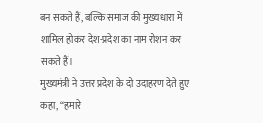बन सकते हैं, बल्कि समाज की मुख्यधारा में शामिल होकर देश-प्रदेश का नाम रोशन कर सकते हैं।
मुख्यमंत्री ने उत्तर प्रदेश के दो उदाहरण देते हुए कहा, “हमारे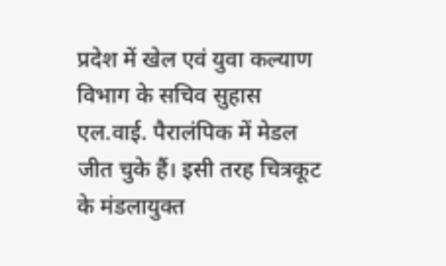प्रदेश में खेल एवं युवा कल्याण विभाग के सचिव सुहास एल.वाई. पैरालंपिक में मेडल जीत चुके हैं। इसी तरह चित्रकूट के मंडलायुक्त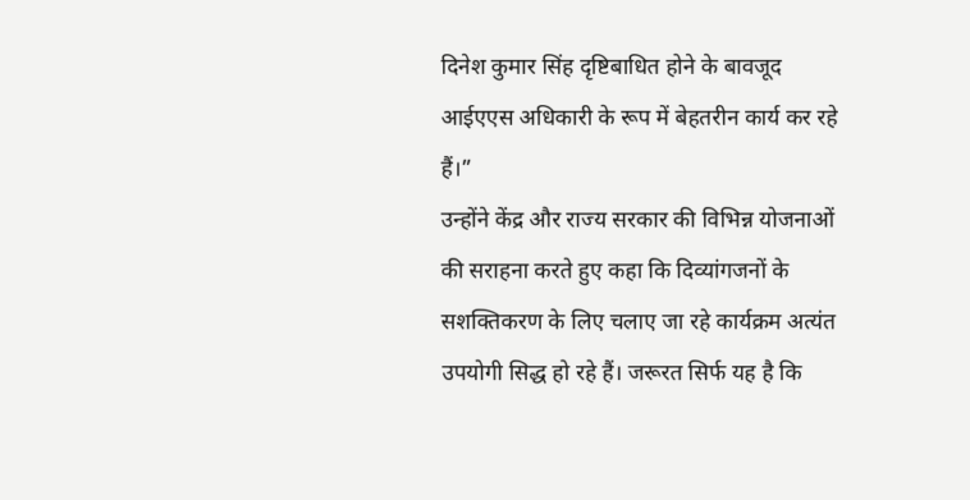दिनेश कुमार सिंह दृष्टिबाधित होने के बावजूद आईएएस अधिकारी के रूप में बेहतरीन कार्य कर रहे हैं।”
उन्होंने केंद्र और राज्य सरकार की विभिन्न योजनाओं की सराहना करते हुए कहा कि दिव्यांगजनों के सशक्तिकरण के लिए चलाए जा रहे कार्यक्रम अत्यंत उपयोगी सिद्ध हो रहे हैं। जरूरत सिर्फ यह है कि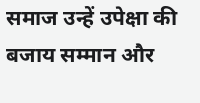समाज उन्हें उपेक्षा की बजाय सम्मान और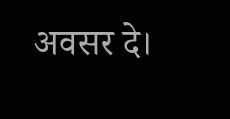अवसर दे।